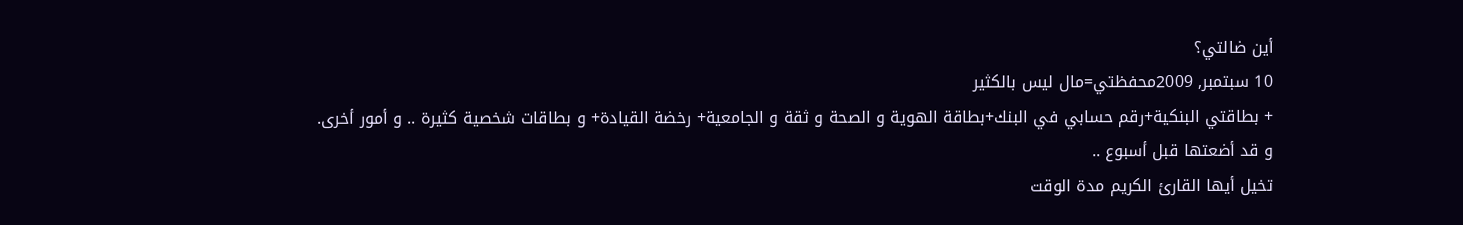أين ضالتي؟
10 سبتمبر, 2009محفظتي=مال ليس بالكثير
+ بطاقتي البنكية+رقم حسابي في البنك+بطاقة الهوية و الصحة و ثقة و الجامعية+ رخضة القيادة+ و بطاقات شخصية كثيرة .. و أمور أخرى.
و قد أضعتها قبل أسبوع ..
تخيل أيها القارئ الكريم مدة الوقت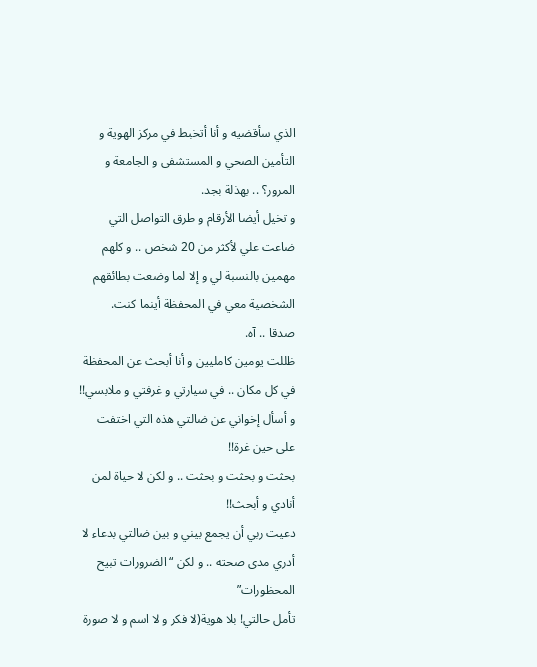الذي سأقضيه و أنا أتخبط في مركز الهوية و التأمين الصحي و المستشفى و الجامعة و المرور؟ .. بهذلة بجد.
و تخيل أيضا الأرقام و طرق التواصل التي ضاعت علي لأكثر من 20 شخص .. و كلهم مهمين بالنسبة لي و إلا لما وضعت بطائقهم الشخصية معي في المحفظة أينما كنت.
صدقا .. آه.
ظللت يومين كامليين و أنا أبحث عن المحفظة في كل مكان .. في سيارتي و غرفتي و ملابسي!! و أسأل إخواني عن ضالتي هذه التي اختفت على حين غرة!!
بحثت و بحثت و بحثت .. و لكن لا حياة لمن أنادي و أبحث!!
دعيت ربي أن يجمع بيني و بين ضالتي بدعاء لا أدري مدى صحته .. و لكن “الضرورات تبيح المحظورات”
تأمل حالتي! بلا هوية(لا فكر و لا اسم و لا صورة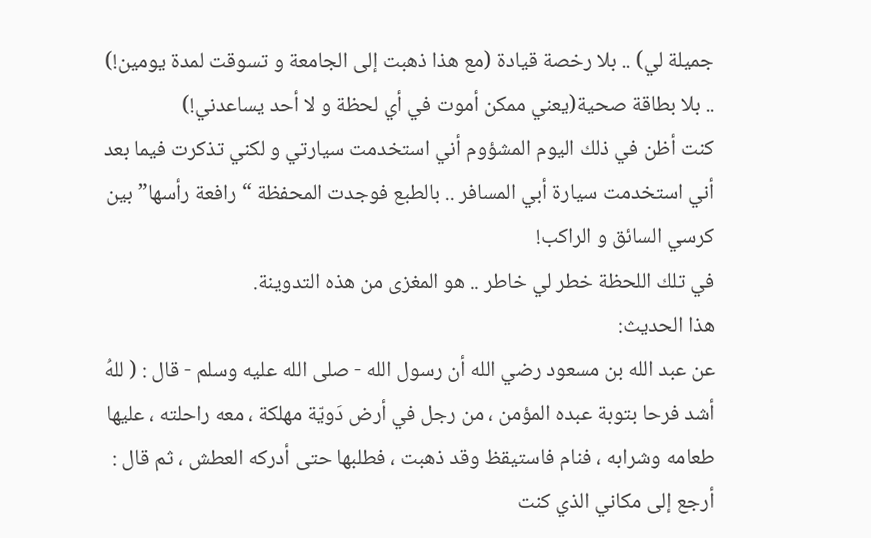جميلة لي) .. بلا رخصة قيادة (مع هذا ذهبت إلى الجامعة و تسوقت لمدة يومين!) .. بلا بطاقة صحية(يعني ممكن أموت في أي لحظة و لا أحد يساعدني!)
كنت أظن في ذلك اليوم المشؤوم أني استخدمت سيارتي و لكني تذكرت فيما بعد أني استخدمت سيارة أبي المسافر .. بالطبع فوجدت المحفظة “رافعة رأسها” بين كرسي السائق و الراكب!
في تلك اللحظة خطر لي خاطر .. هو المغزى من هذه التدوينة.
هذا الحديث:
عن عبد الله بن مسعود رضي الله أن رسول الله - صلى الله عليه وسلم - قال : ( للهُ أشد فرحا بتوبة عبده المؤمن ، من رجل في أرض دَويّة مهلكة ، معه راحلته ، عليها طعامه وشرابه ، فنام فاستيقظ وقد ذهبت ، فطلبها حتى أدركه العطش ، ثم قال : أرجع إلى مكاني الذي كنت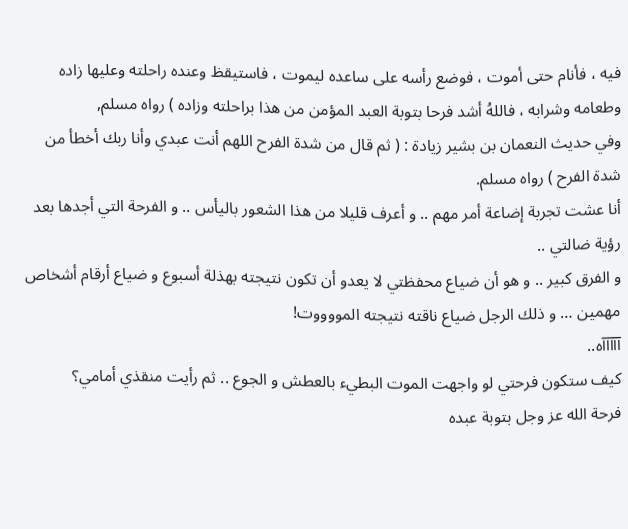فيه ، فأنام حتى أموت ، فوضع رأسه على ساعده ليموت ، فاستيقظ وعنده راحلته وعليها زاده وطعامه وشرابه ، فاللهُ أشد فرحا بتوبة العبد المؤمن من هذا براحلته وزاده ) رواه مسلم,
وفي حديث النعمان بن بشير زيادة : ( ثم قال من شدة الفرح اللهم أنت عبدي وأنا ربك أخطأ من شدة الفرح ) رواه مسلم.
أنا عشت تجربة إضاعة أمر مهم .. و أعرف قليلا من هذا الشعور باليأس .. و الفرحة التي أجدها بعد رؤية ضالتي ..
و الفرق كبير .. و هو أن ضياع محفظتي لا يعدو أن تكون نتيجته بهذلة أسبوع و ضياع أرقام أشخاص مهمين … و ذلك الرجل ضياع ناقته نتيجته المووووت!
آآآآآه..
كيف ستكون فرحتي لو واجهت الموت البطيء بالعطش و الجوع .. ثم رأيت منقذي أمامي؟
فرحة الله عز وجل بتوبة عبده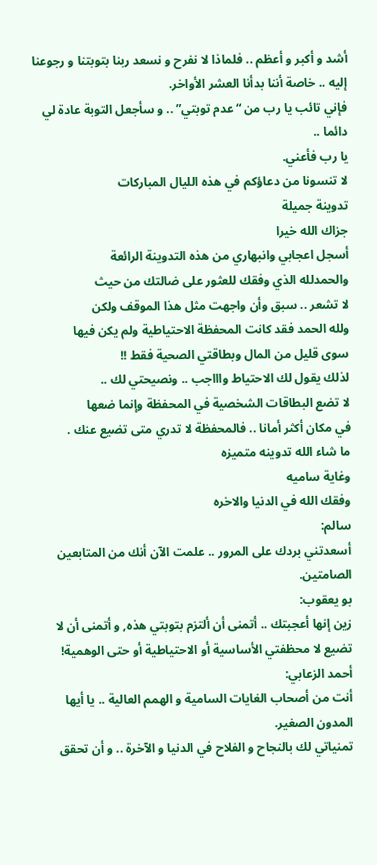أشد و أكبر و أعظم .. فلماذا لا نفرح و نسعد ربنا بتوبتنا و رجوعنا إليه .. خاصة أننا بدأنا العشر الأواخر.
فإني تائب يا رب من “عدم توبتي” .. و سأجعل التوبة عادة لي دائما ..
يا رب فأعني.
لا تنسونا من دعاؤكم في هذه الليال المباركات
تدوينة جميلة
جزاك الله خيرا
أسجل اعجابي وانبهاري من هذه التدوينة الرائعة
والحمدلله الذي وفقك للعثور على ضالتك من حيث
لا تشعر .. سبق وأن واجهت مثل هذا الموقف ولكن
ولله الحمد فقد كانت المحفظة الاحتياطية ولم يكن فيها
سوى قليل من المال وبطاقتي الصحية فقط !!
لذلك يقول لك الاحتياط واااجب .. ونصيحتي لك ..
لا تضع البطاقات الشخصية في المحفظة وإنما ضعها
في مكان أكثر أمانا .. فالمحفظة لا تدري متى تضيع عنك .
ما شاء الله تدوينه متميزه
وغاية ساميه
وفقك الله في الدنيا والاخره
سالم:
أسعدتني بردك على المرور .. علمت الآن أنك من المتابعين الصامتين.
بو يعقوب:
زين إنها أعجبتك .. أتمنى أن ألتزم بتوبتي هذه, و أتمنى أن لا تضيع لا محظفتي الأساسية أو الاحتياطية أو حتى الوهمية!
أحمد الزعابي:
أنت من أصحاب الغايات السامية و الهمم العالية .. يا أيها المدون الصغير.
تمنياتي لك بالنجاح و الفلاح في الدنيا و الآخرة .. و أن تحقق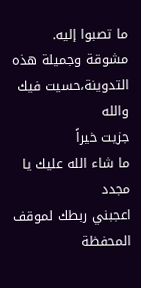ما تصبوا إليه.
مشوقة وجميلة هذه التدوينة،حسيت فيك والله
جزيت خيراً
ما شاء الله عليك يا مجدد
اعجبني ربطك لموقف المحفظة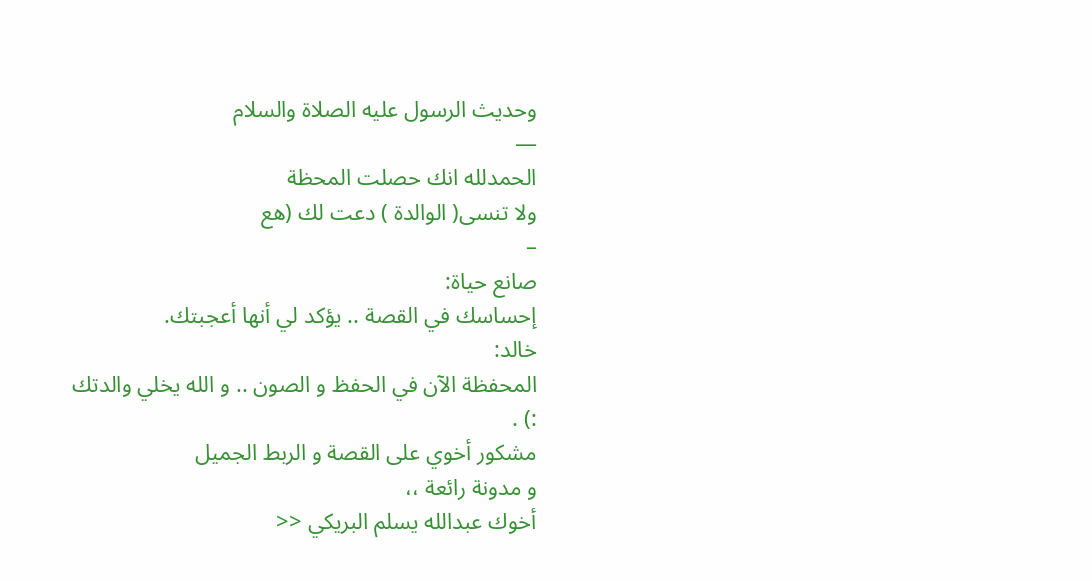وحديث الرسول عليه الصلاة والسلام
—
الحمدلله انك حصلت المحظة
ولا تنسى( الوالدة ) دعت لك (هع
–
صانع حياة:
إحساسك في القصة .. يؤكد لي أنها أعجبتك.
خالد:
المحفظة الآن في الحفظ و الصون .. و الله يخلي والدتك :) .
مشكور أخوي على القصة و الربط الجميل
و مدونة رائعة ،،
أخوك عبدالله يسلم البريكي <<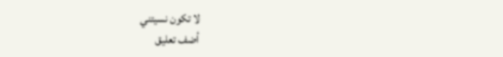لا تكون نسيتني
أضف تعليق